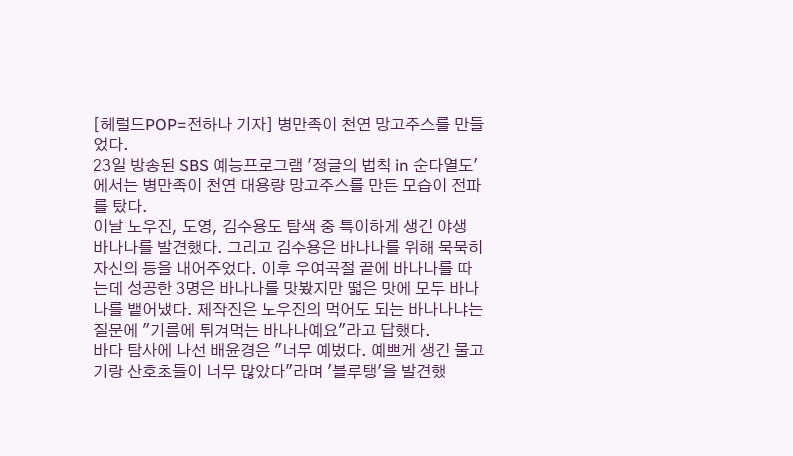[헤럴드POP=전하나 기자] 병만족이 천연 망고주스를 만들었다.
23일 방송된 SBS 예능프로그램 '정글의 법칙 in 순다열도'에서는 병만족이 천연 대용량 망고주스를 만든 모습이 전파를 탔다.
이날 노우진, 도영, 김수용도 탐색 중 특이하게 생긴 야생 바나나를 발견했다. 그리고 김수용은 바나나를 위해 묵묵히 자신의 등을 내어주었다. 이후 우여곡절 끝에 바나나를 따는데 성공한 3명은 바나나를 맛봤지만 떫은 맛에 모두 바나나를 뱉어냈다. 제작진은 노우진의 먹어도 되는 바나나냐는 질문에 "기름에 튀겨먹는 바나나예요"라고 답했다.
바다 탐사에 나선 배윤경은 "너무 예벘다. 예쁘게 생긴 물고기랑 산호초들이 너무 많았다"라며 '블루탱'을 발견했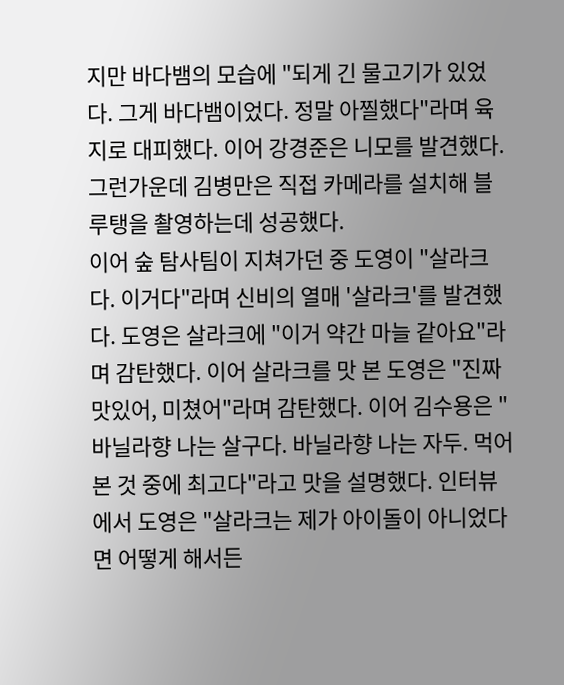지만 바다뱀의 모습에 "되게 긴 물고기가 있었다. 그게 바다뱀이었다. 정말 아찔했다"라며 육지로 대피했다. 이어 강경준은 니모를 발견했다. 그런가운데 김병만은 직접 카메라를 설치해 블루탱을 촬영하는데 성공했다.
이어 숲 탐사팀이 지쳐가던 중 도영이 "살라크다. 이거다"라며 신비의 열매 '살라크'를 발견했다. 도영은 살라크에 "이거 약간 마늘 같아요"라며 감탄했다. 이어 살라크를 맛 본 도영은 "진짜 맛있어, 미쳤어"라며 감탄했다. 이어 김수용은 "바닐라향 나는 살구다. 바닐라향 나는 자두. 먹어본 것 중에 최고다"라고 맛을 설명했다. 인터뷰에서 도영은 "살라크는 제가 아이돌이 아니었다면 어떻게 해서든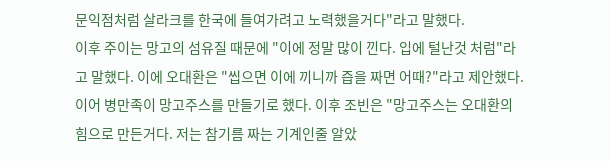문익점처럼 살라크를 한국에 들여가려고 노력했을거다"라고 말했다.
이후 주이는 망고의 섬유질 때문에 "이에 정말 많이 낀다. 입에 털난것 처럼"라고 말했다. 이에 오대환은 "씹으면 이에 끼니까 즙을 짜면 어때?"라고 제안했다. 이어 병만족이 망고주스를 만들기로 했다. 이후 조빈은 "망고주스는 오대환의 힘으로 만든거다. 저는 참기름 짜는 기계인줄 알았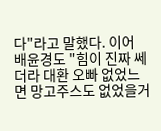다"라고 말했다. 이어 배윤경도 "힘이 진짜 쎄더라 대환 오빠 없었느면 망고주스도 없었을거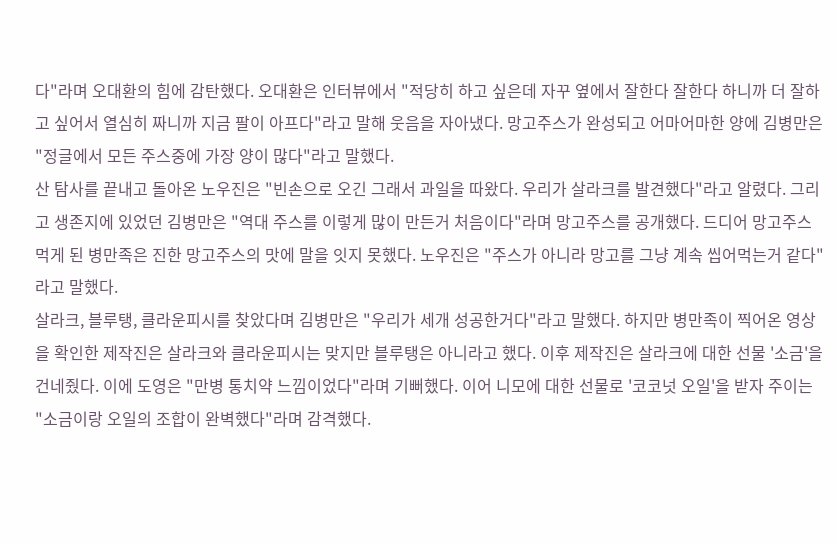다"라며 오대환의 힘에 감탄했다. 오대환은 인터뷰에서 "적당히 하고 싶은데 자꾸 옆에서 잘한다 잘한다 하니까 더 잘하고 싶어서 열심히 짜니까 지금 팔이 아프다"라고 말해 웃음을 자아냈다. 망고주스가 완성되고 어마어마한 양에 김병만은 "정글에서 모든 주스중에 가장 양이 많다"라고 말했다.
산 탐사를 끝내고 돌아온 노우진은 "빈손으로 오긴 그래서 과일을 따왔다. 우리가 살라크를 발견했다"라고 알렸다. 그리고 생존지에 있었던 김병만은 "역대 주스를 이렇게 많이 만든거 처음이다"라며 망고주스를 공개했다. 드디어 망고주스 먹게 된 병만족은 진한 망고주스의 맛에 말을 잇지 못했다. 노우진은 "주스가 아니라 망고를 그냥 계속 씹어먹는거 같다"라고 말했다.
살라크, 블루탱, 클라운피시를 찾았다며 김병만은 "우리가 세개 성공한거다"라고 말했다. 하지만 병만족이 찍어온 영상을 확인한 제작진은 살라크와 클라운피시는 맞지만 블루탱은 아니라고 했다. 이후 제작진은 살라크에 대한 선물 '소금'을 건네줬다. 이에 도영은 "만병 통치약 느낌이었다"라며 기뻐했다. 이어 니모에 대한 선물로 '코코넛 오일'을 받자 주이는 "소금이랑 오일의 조합이 완벽했다"라며 감격했다.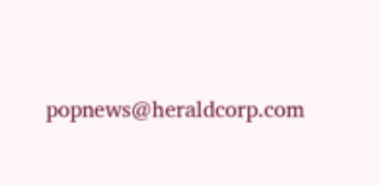popnews@heraldcorp.com